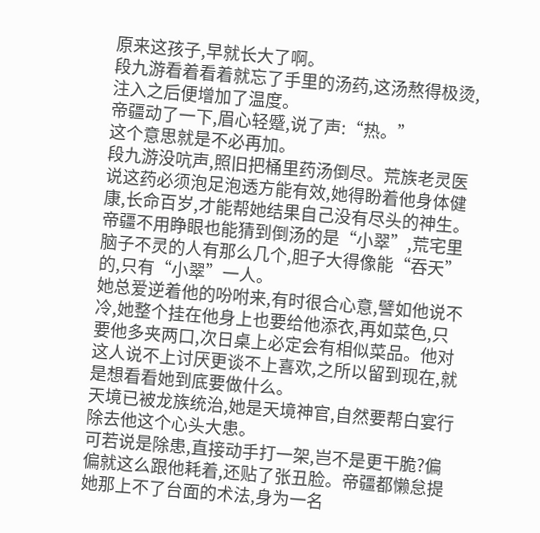原来这孩子,早就长大了啊。
段九游看着看着就忘了手里的汤药,这汤熬得极烫,注入之后便增加了温度。
帝疆动了一下,眉心轻蹙,说了声:“热。”
这个意思就是不必再加。
段九游没吭声,照旧把桶里药汤倒尽。荒族老灵医说这药必须泡足泡透方能有效,她得盼着他身体健康,长命百岁,才能帮她结果自己没有尽头的神生。
帝疆不用睁眼也能猜到倒汤的是“小翠”,荒宅里脑子不灵的人有那么几个,胆子大得像能“吞天”的,只有“小翠”一人。
她总爱逆着他的吩咐来,有时很合心意,譬如他说不冷,她整个挂在他身上也要给他添衣,再如菜色,只要他多夹两口,次日桌上必定会有相似菜品。他对这人说不上讨厌更谈不上喜欢,之所以留到现在,就是想看看她到底要做什么。
天境已被龙族统治,她是天境神官,自然要帮白宴行除去他这个心头大患。
可若说是除患,直接动手打一架,岂不是更干脆?偏偏就这么跟他耗着,还贴了张丑脸。帝疆都懒怠提她那上不了台面的术法,身为一名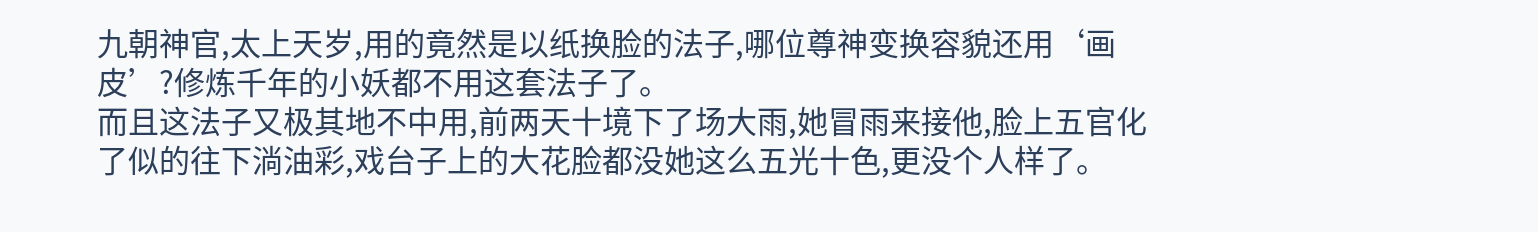九朝神官,太上天岁,用的竟然是以纸换脸的法子,哪位尊神变换容貌还用‘画皮’?修炼千年的小妖都不用这套法子了。
而且这法子又极其地不中用,前两天十境下了场大雨,她冒雨来接他,脸上五官化了似的往下淌油彩,戏台子上的大花脸都没她这么五光十色,更没个人样了。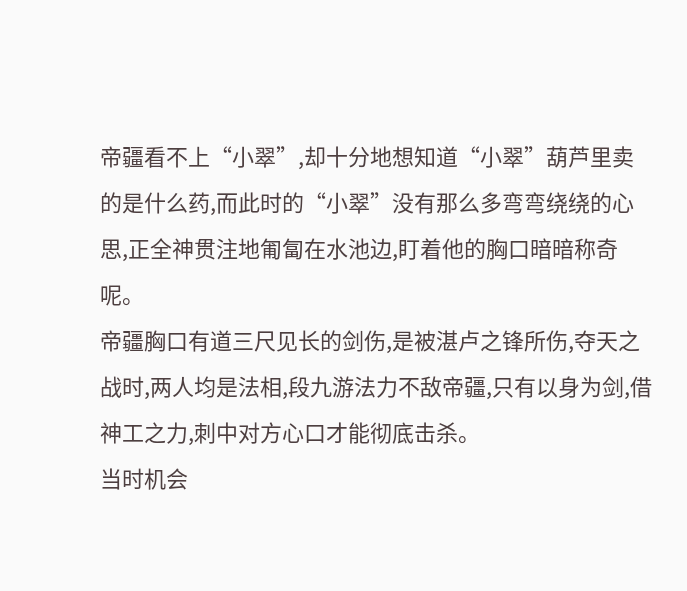帝疆看不上“小翠”,却十分地想知道“小翠”葫芦里卖的是什么药,而此时的“小翠”没有那么多弯弯绕绕的心思,正全神贯注地匍匐在水池边,盯着他的胸口暗暗称奇呢。
帝疆胸口有道三尺见长的剑伤,是被湛卢之锋所伤,夺天之战时,两人均是法相,段九游法力不敌帝疆,只有以身为剑,借神工之力,刺中对方心口才能彻底击杀。
当时机会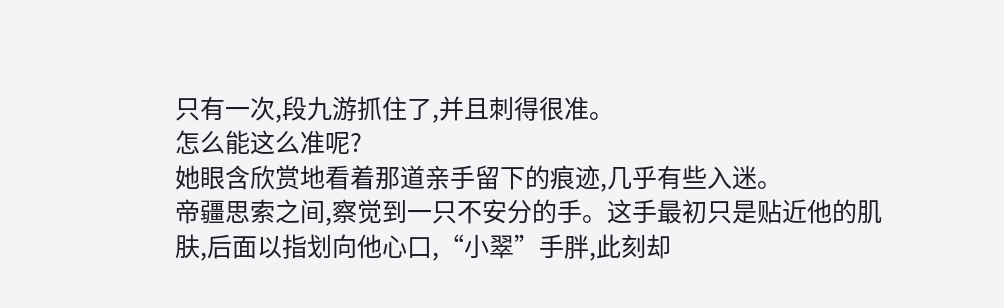只有一次,段九游抓住了,并且刺得很准。
怎么能这么准呢?
她眼含欣赏地看着那道亲手留下的痕迹,几乎有些入迷。
帝疆思索之间,察觉到一只不安分的手。这手最初只是贴近他的肌肤,后面以指划向他心口,“小翠”手胖,此刻却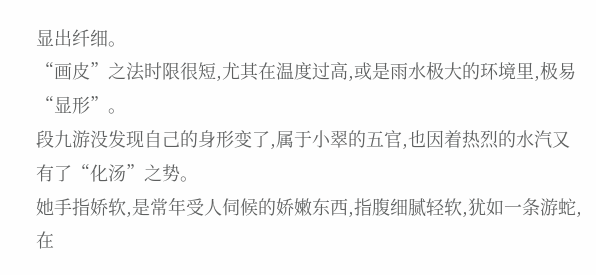显出纤细。
“画皮”之法时限很短,尤其在温度过高,或是雨水极大的环境里,极易“显形”。
段九游没发现自己的身形变了,属于小翠的五官,也因着热烈的水汽又有了“化汤”之势。
她手指娇软,是常年受人伺候的娇嫩东西,指腹细腻轻软,犹如一条游蛇,在